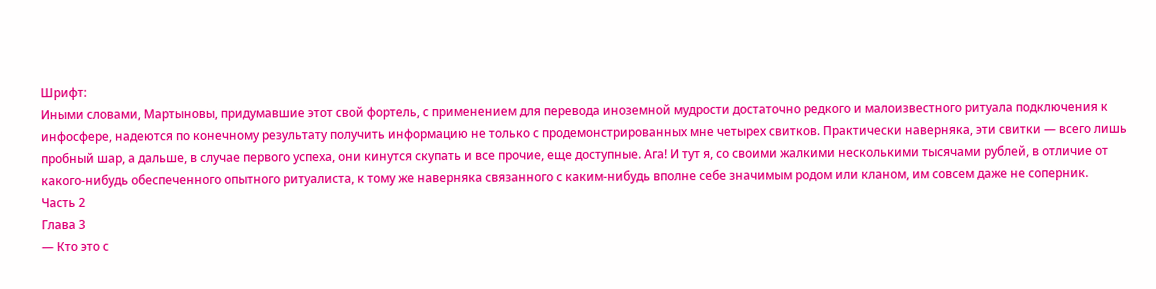Шрифт:
Иными словами, Мартыновы, придумавшие этот свой фортель, с применением для перевода иноземной мудрости достаточно редкого и малоизвестного ритуала подключения к инфосфере, надеются по конечному результату получить информацию не только с продемонстрированных мне четырех свитков. Практически наверняка, эти свитки — всего лишь пробный шар, а дальше, в случае первого успеха, они кинутся скупать и все прочие, еще доступные. Ага! И тут я, со своими жалкими несколькими тысячами рублей, в отличие от какого-нибудь обеспеченного опытного ритуалиста, к тому же наверняка связанного с каким-нибудь вполне себе значимым родом или кланом, им совсем даже не соперник.
Часть 2
Глава 3
— Кто это с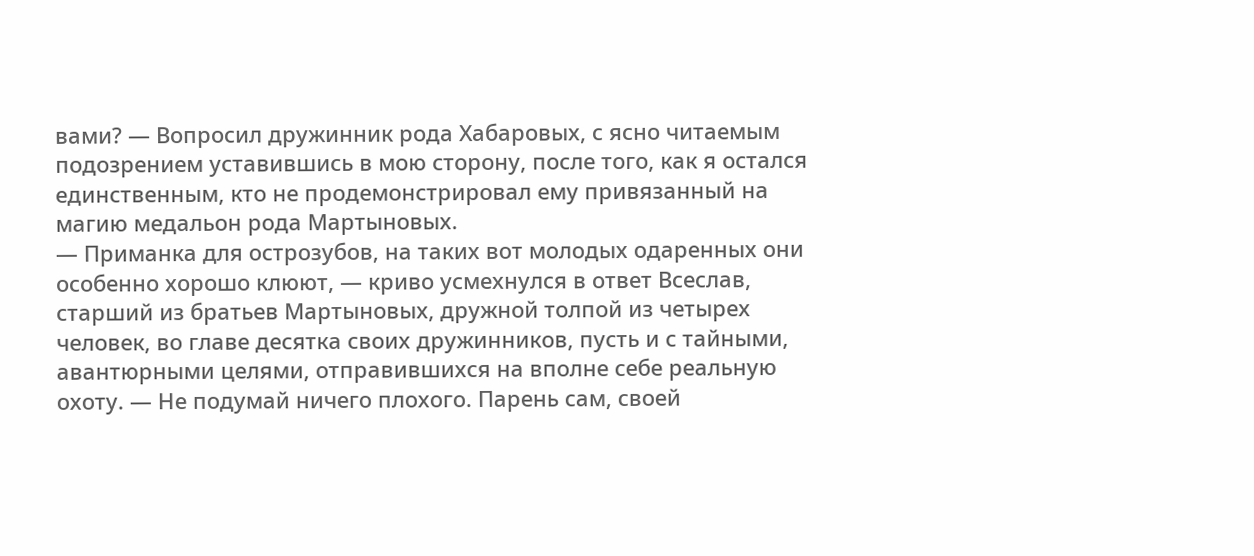вами? — Вопросил дружинник рода Хабаровых, с ясно читаемым подозрением уставившись в мою сторону, после того, как я остался единственным, кто не продемонстрировал ему привязанный на магию медальон рода Мартыновых.
— Приманка для острозубов, на таких вот молодых одаренных они особенно хорошо клюют, — криво усмехнулся в ответ Всеслав, старший из братьев Мартыновых, дружной толпой из четырех человек, во главе десятка своих дружинников, пусть и с тайными, авантюрными целями, отправившихся на вполне себе реальную охоту. — Не подумай ничего плохого. Парень сам, своей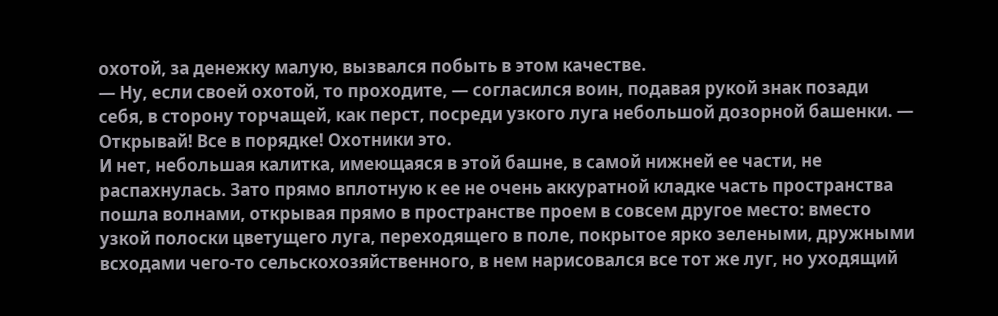охотой, за денежку малую, вызвался побыть в этом качестве.
— Ну, если своей охотой, то проходите, — согласился воин, подавая рукой знак позади себя, в сторону торчащей, как перст, посреди узкого луга небольшой дозорной башенки. — Открывай! Все в порядке! Охотники это.
И нет, небольшая калитка, имеющаяся в этой башне, в самой нижней ее части, не распахнулась. Зато прямо вплотную к ее не очень аккуратной кладке часть пространства пошла волнами, открывая прямо в пространстве проем в совсем другое место: вместо узкой полоски цветущего луга, переходящего в поле, покрытое ярко зелеными, дружными всходами чего-то сельскохозяйственного, в нем нарисовался все тот же луг, но уходящий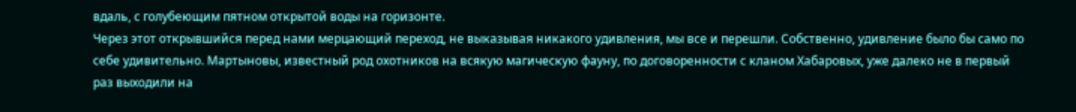вдаль, с голубеющим пятном открытой воды на горизонте.
Через этот открывшийся перед нами мерцающий переход, не выказывая никакого удивления, мы все и перешли. Собственно, удивление было бы само по себе удивительно. Мартыновы, известный род охотников на всякую магическую фауну, по договоренности с кланом Хабаровых, уже далеко не в первый раз выходили на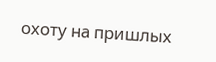охоту на пришлых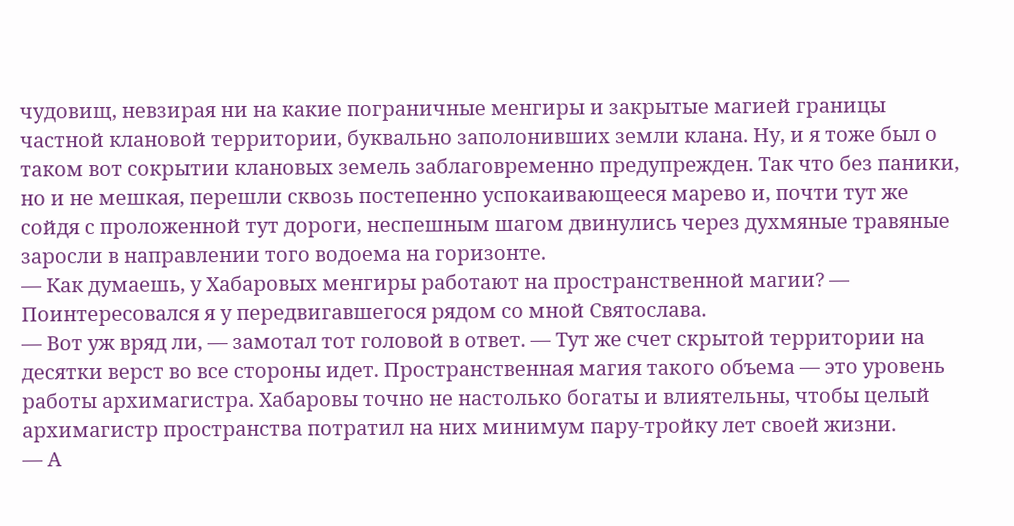чудовищ, невзирая ни на какие пограничные менгиры и закрытые магией границы частной клановой территории, буквально заполонивших земли клана. Ну, и я тоже был о таком вот сокрытии клановых земель заблаговременно предупрежден. Так что без паники, но и не мешкая, перешли сквозь постепенно успокаивающееся марево и, почти тут же сойдя с проложенной тут дороги, неспешным шагом двинулись через духмяные травяные заросли в направлении того водоема на горизонте.
— Как думаешь, у Хабаровых менгиры работают на пространственной магии? — Поинтересовался я у передвигавшегося рядом со мной Святослава.
— Вот уж вряд ли, — замотал тот головой в ответ. — Тут же счет скрытой территории на десятки верст во все стороны идет. Пространственная магия такого объема — это уровень работы архимагистра. Хабаровы точно не настолько богаты и влиятельны, чтобы целый архимагистр пространства потратил на них минимум пару-тройку лет своей жизни.
— А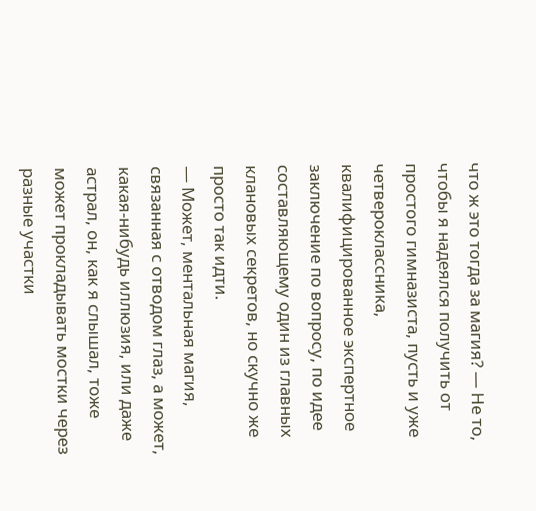что ж это тогда за магия? — Не то, чтобы я надеялся получить от простого гимназиста, пусть и уже четвероклассника, квалифицированное экспертное заключение по вопросу, по идее составляющему один из главных клановых секретов, но скучно же просто так идти.
— Может, ментальная магия, связанная с отводом глаз, а может, какая-нибудь иллюзия, или даже астрал, он, как я слышал, тоже может прокладывать мостки через разные участки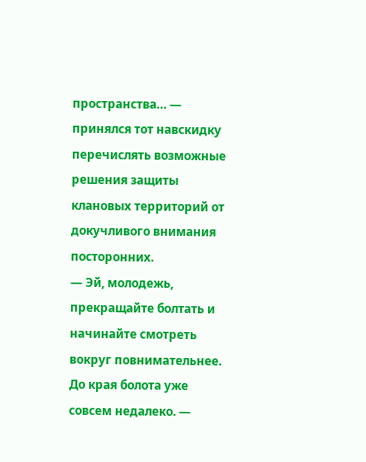пространства… — принялся тот навскидку перечислять возможные решения защиты клановых территорий от докучливого внимания посторонних.
— Эй, молодежь, прекращайте болтать и начинайте смотреть вокруг повнимательнее. До края болота уже совсем недалеко. —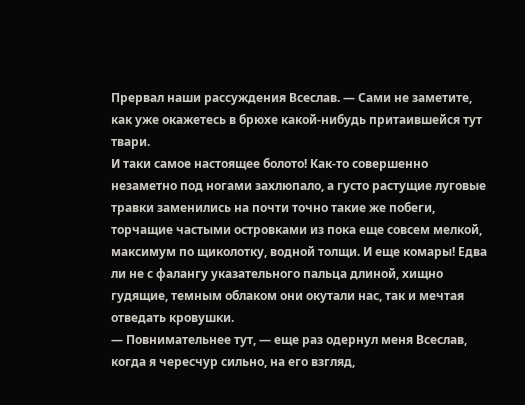Прервал наши рассуждения Всеслав. — Сами не заметите, как уже окажетесь в брюхе какой-нибудь притаившейся тут твари.
И таки самое настоящее болото! Как-то совершенно незаметно под ногами захлюпало, а густо растущие луговые травки заменились на почти точно такие же побеги, торчащие частыми островками из пока еще совсем мелкой, максимум по щиколотку, водной толщи. И еще комары! Едва ли не с фалангу указательного пальца длиной, хищно гудящие, темным облаком они окутали нас, так и мечтая отведать кровушки.
— Повнимательнее тут, — еще раз одернул меня Всеслав, когда я чересчур сильно, на его взгляд,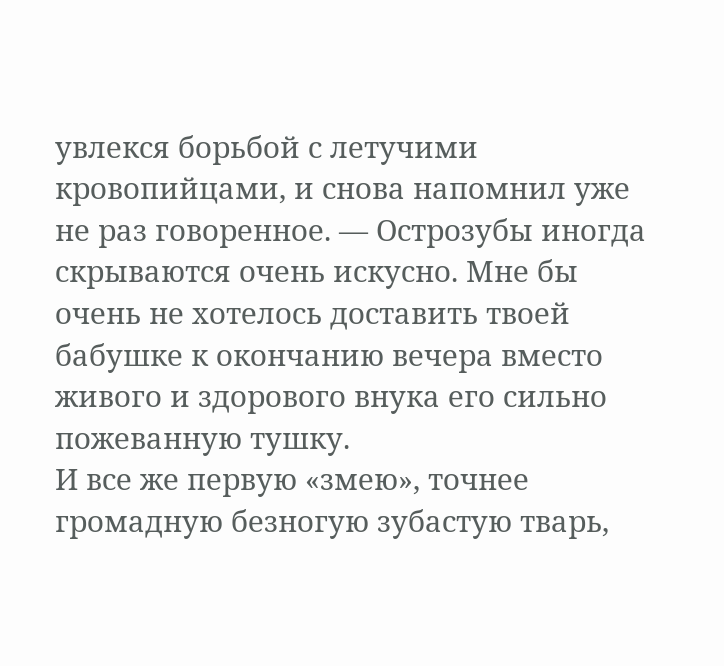увлекся борьбой с летучими кровопийцами, и снова напомнил уже не раз говоренное. — Острозубы иногда скрываются очень искусно. Мне бы очень не хотелось доставить твоей бабушке к окончанию вечера вместо живого и здорового внука его сильно пожеванную тушку.
И все же первую «змею», точнее громадную безногую зубастую тварь,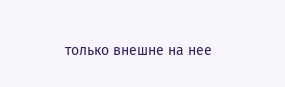только внешне на нее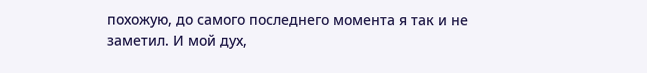похожую, до самого последнего момента я так и не заметил. И мой дух,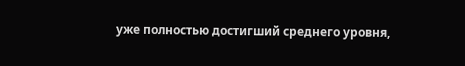уже полностью достигший среднего уровня,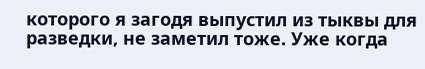которого я загодя выпустил из тыквы для разведки, не заметил тоже. Уже когда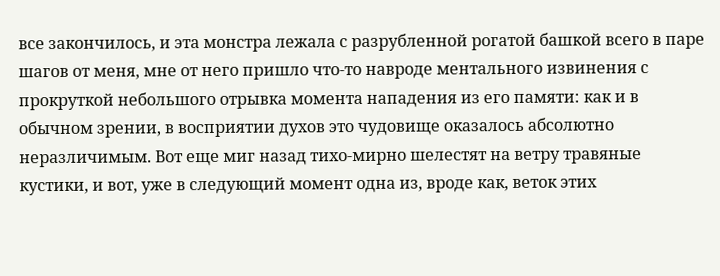все закончилось, и эта монстра лежала с разрубленной рогатой башкой всего в паре шагов от меня, мне от него пришло что-то навроде ментального извинения с прокруткой небольшого отрывка момента нападения из его памяти: как и в обычном зрении, в восприятии духов это чудовище оказалось абсолютно неразличимым. Вот еще миг назад тихо-мирно шелестят на ветру травяные кустики, и вот, уже в следующий момент одна из, вроде как, веток этих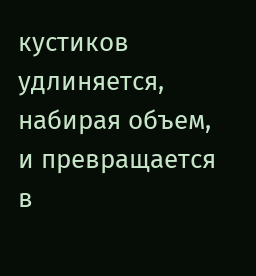кустиков удлиняется, набирая объем, и превращается в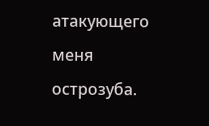атакующего меня острозуба.